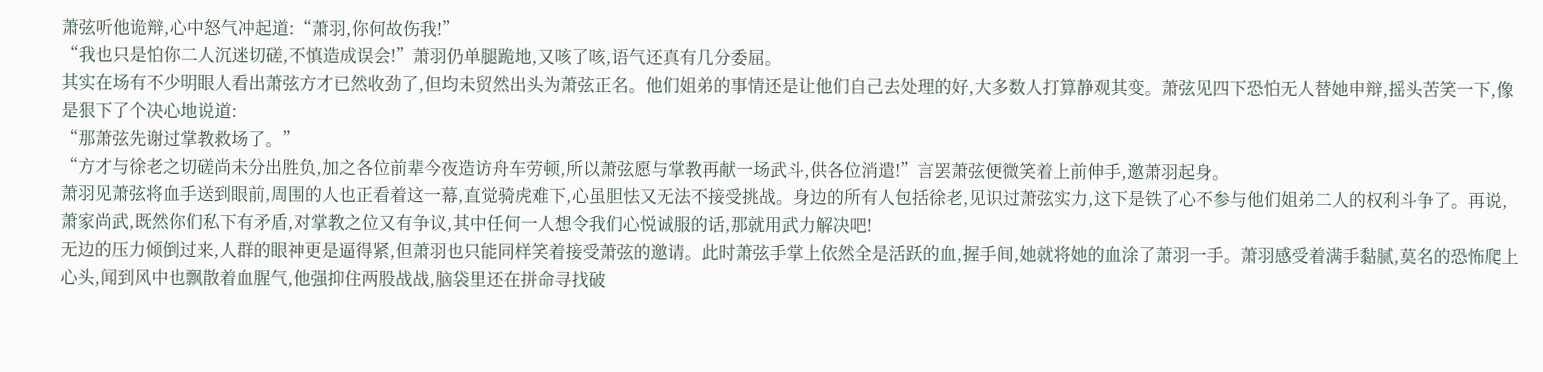萧弦听他诡辩,心中怒气冲起道:“萧羽,你何故伤我!”
“我也只是怕你二人沉迷切磋,不慎造成误会!”萧羽仍单腿跪地,又咳了咳,语气还真有几分委屈。
其实在场有不少明眼人看出萧弦方才已然收劲了,但均未贸然出头为萧弦正名。他们姐弟的事情还是让他们自己去处理的好,大多数人打算静观其变。萧弦见四下恐怕无人替她申辩,摇头苦笑一下,像是狠下了个决心地说道:
“那萧弦先谢过掌教救场了。”
“方才与徐老之切磋尚未分出胜负,加之各位前辈今夜造访舟车劳顿,所以萧弦愿与掌教再献一场武斗,供各位消遣!”言罢萧弦便微笑着上前伸手,邀萧羽起身。
萧羽见萧弦将血手送到眼前,周围的人也正看着这一幕,直觉骑虎难下,心虽胆怯又无法不接受挑战。身边的所有人包括徐老,见识过萧弦实力,这下是铁了心不参与他们姐弟二人的权利斗争了。再说,萧家尚武,既然你们私下有矛盾,对掌教之位又有争议,其中任何一人想令我们心悦诚服的话,那就用武力解决吧!
无边的压力倾倒过来,人群的眼神更是逼得紧,但萧羽也只能同样笑着接受萧弦的邀请。此时萧弦手掌上依然全是活跃的血,握手间,她就将她的血涂了萧羽一手。萧羽感受着满手黏腻,莫名的恐怖爬上心头,闻到风中也飘散着血腥气,他强抑住两股战战,脑袋里还在拼命寻找破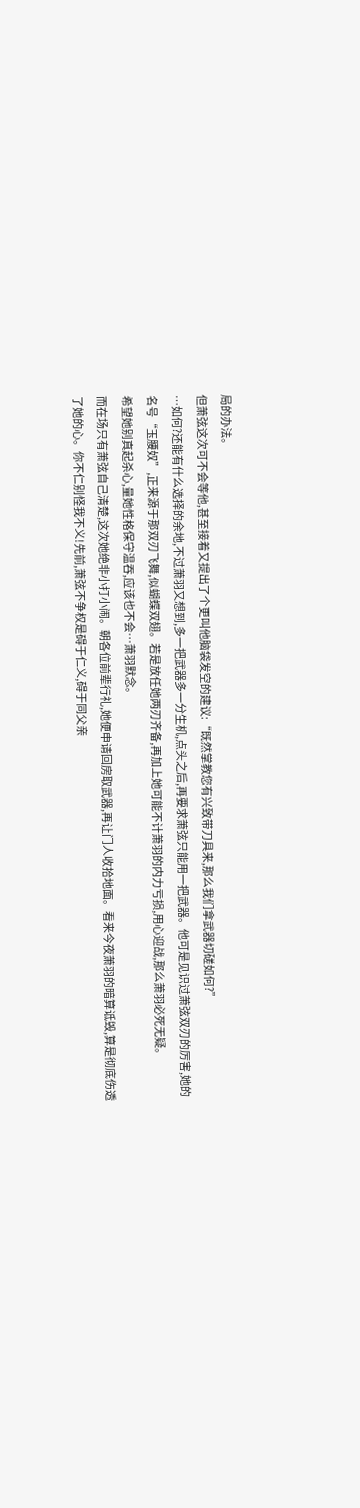局的办法。
但萧弦这次可不会等他,甚至接着又提出了个更叫他脑袋发空的建议:“既然掌教您有兴致带刀具来,那么我们拿武器切磋如何?”
…如何?还能有什么选择的余地,不过萧羽又想到,多一把武器多一分生机,点头之后,再要求萧弦只能用一把武器。他可是见识过萧弦双刃的厉害,她的名号“玉腰奴”,正来源于那双刃飞舞,似蝴蝶双翅。若是放任她两刃齐备,再加上她可能不计萧羽的内力亏损,用心迎战,那么萧羽必死无疑。
希望她别真起杀心,量她性格保守温吞,应该也不会…萧羽默念。
而在场只有萧弦自己清楚,这次她绝非小打小闹。朝各位前辈行礼,她便申请回房取武器,再让门人收拾地面。看来今夜萧羽的暗算诋毁,算是彻底伤透了她的心。你不仁别怪我不义!先前,萧弦不争权是碍于仁义,碍于同父亲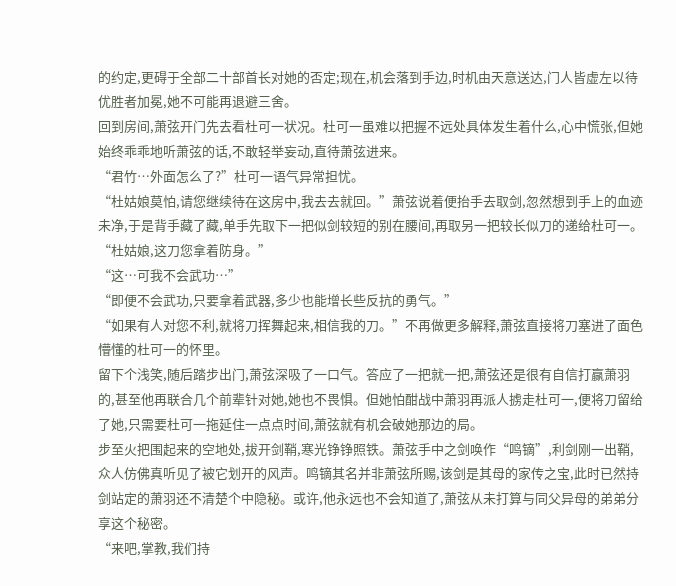的约定,更碍于全部二十部首长对她的否定;现在,机会落到手边,时机由天意送达,门人皆虚左以待优胜者加冕,她不可能再退避三舍。
回到房间,萧弦开门先去看杜可一状况。杜可一虽难以把握不远处具体发生着什么,心中慌张,但她始终乖乖地听萧弦的话,不敢轻举妄动,直待萧弦进来。
“君竹…外面怎么了?”杜可一语气异常担忧。
“杜姑娘莫怕,请您继续待在这房中,我去去就回。”萧弦说着便抬手去取剑,忽然想到手上的血迹未净,于是背手藏了藏,单手先取下一把似剑较短的别在腰间,再取另一把较长似刀的递给杜可一。
“杜姑娘,这刀您拿着防身。”
“这…可我不会武功…”
“即便不会武功,只要拿着武器,多少也能增长些反抗的勇气。”
“如果有人对您不利,就将刀挥舞起来,相信我的刀。”不再做更多解释,萧弦直接将刀塞进了面色懵懂的杜可一的怀里。
留下个浅笑,随后踏步出门,萧弦深吸了一口气。答应了一把就一把,萧弦还是很有自信打赢萧羽的,甚至他再联合几个前辈针对她,她也不畏惧。但她怕酣战中萧羽再派人掳走杜可一,便将刀留给了她,只需要杜可一拖延住一点点时间,萧弦就有机会破她那边的局。
步至火把围起来的空地处,拔开剑鞘,寒光铮铮照铁。萧弦手中之剑唤作“鸣镝”,利剑刚一出鞘,众人仿佛真听见了被它划开的风声。鸣镝其名并非萧弦所赐,该剑是其母的家传之宝,此时已然持剑站定的萧羽还不清楚个中隐秘。或许,他永远也不会知道了,萧弦从未打算与同父异母的弟弟分享这个秘密。
“来吧,掌教,我们持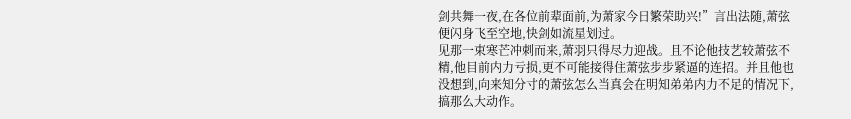剑共舞一夜,在各位前辈面前,为萧家今日繁荣助兴!”言出法随,萧弦便闪身飞至空地,快剑如流星划过。
见那一束寒芒冲刺而来,萧羽只得尽力迎战。且不论他技艺较萧弦不精,他目前内力亏损,更不可能接得住萧弦步步紧逼的连招。并且他也没想到,向来知分寸的萧弦怎么当真会在明知弟弟内力不足的情况下,搞那么大动作。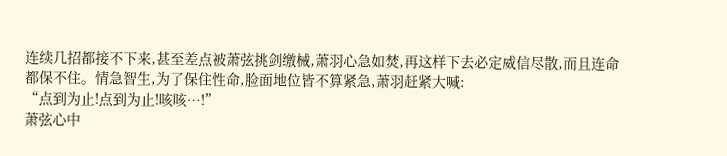连续几招都接不下来,甚至差点被萧弦挑剑缴械,萧羽心急如焚,再这样下去必定威信尽散,而且连命都保不住。情急智生,为了保住性命,脸面地位皆不算紧急,萧羽赶紧大喊:
“点到为止!点到为止!咳咳…!”
萧弦心中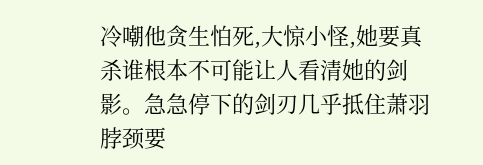冷嘲他贪生怕死,大惊小怪,她要真杀谁根本不可能让人看清她的剑影。急急停下的剑刃几乎抵住萧羽脖颈要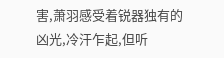害,萧羽感受着锐器独有的凶光,冷汗乍起,但听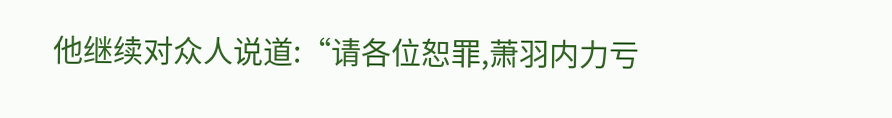他继续对众人说道:“请各位恕罪,萧羽内力亏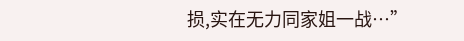损,实在无力同家姐一战…”